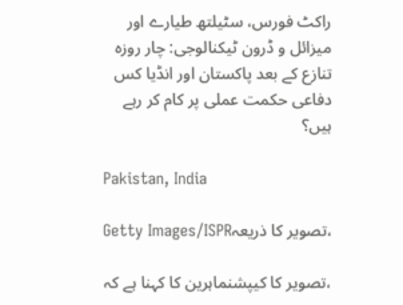راکٹ فورس، سٹیلتھ طیارے اور میزائل و ڈرون ٹیکنالوجی: چار روزہ تنازع کے بعد پاکستان اور انڈیا کس دفاعی حکمت عملی پر کام کر رہے ہیں؟

Pakistan, India

،تصویر کا ذریعہGetty Images/ISPR

،تصویر کا کیپشنماہرین کا کہنا ہے کہ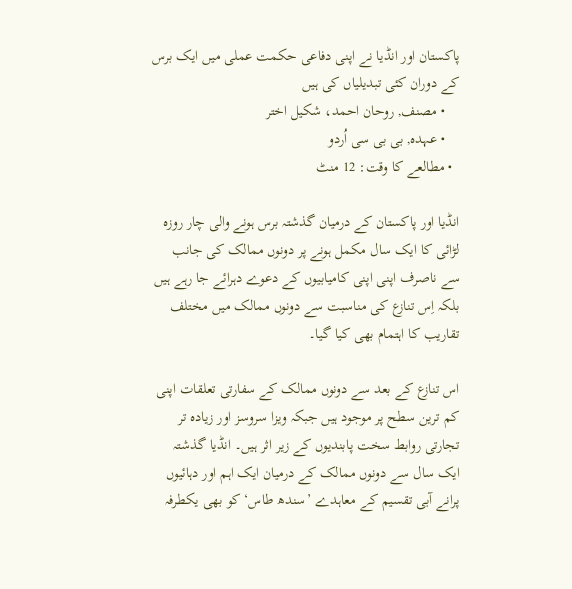پاکستان اور انڈیا نے اپنی دفاعی حکمت عملی میں ایک برس کے دوران کئی تبدیلیاں کی ہیں
    • مصنف, روحان احمد، شکیل اختر
    • عہدہ, بی بی سی اُردو
  • مطالعے کا وقت: 12 منٹ

انڈیا اور پاکستان کے درمیان گذشتہ برس ہونے والی چار روزہ لڑائی کا ایک سال مکمل ہونے پر دونوں ممالک کی جانب سے ناصرف اپنی اپنی کامیابیوں کے دعوے دہرائے جا رہے ہیں بلکہ اِس تنازع کی مناسبت سے دونوں ممالک میں مختلف تقاریب کا اہتمام بھی کیا گیا۔

اس تنازع کے بعد سے دونوں ممالک کے سفارتی تعلقات اپنی کم ترین سطح پر موجود ہیں جبکہ ویزا سروسز اور زیادہ تر تجارتی روابط سخت پابندیوں کے زیر اثر ہیں۔ انڈیا گذشتہ ایک سال سے دونوں ممالک کے درمیان ایک اہم اور دہائیوں پرانے آبی تقسیم کے معاہدے ’سندھ طاس‘ کو بھی یکطرفہ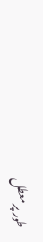طور پر معطل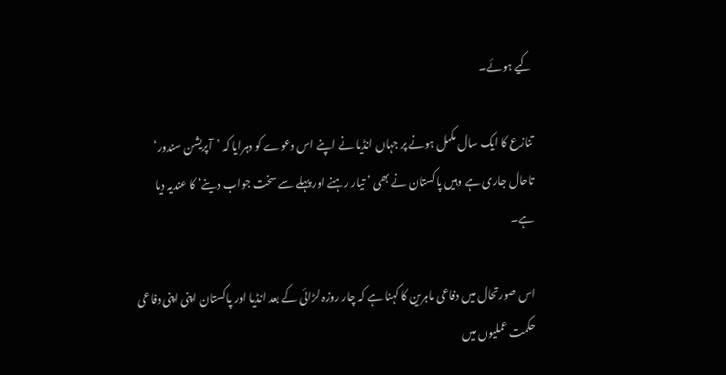کیے ہوئے۔

تنازع کا ایک سال مکمل ہونے پر جہاں انڈیا نے اپنے اس دعوے کو دہرایا کہ ’آپریشن سندور‘ تاحال جاری ہے وہیں پاکستان نے بھی ’تیار رہنے اور پہلے سے سخت جواب دینے‘ کا عندیہ دیا ہے۔

اس صورتحال میں دفاعی ماہرین کا کہنا ہے کہ چار روزہ لڑائی کے بعد انڈیا اور پاکستان اپنی اپنی دفاعی حکمت عملیوں میں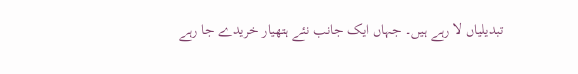تبدیلیاں لا رہے ہیں۔ جہاں ایک جانب نئے ہتھیار خریدے جا رہے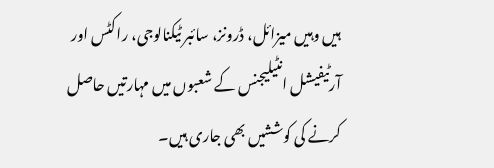ہیں وہیں میزائل، ڈرونز، سائبر ٹیکنالوجی، راکٹس اور آرٹیفیشل انٹیلیجنس کے شعبوں میں مہارتیں حاصل کرنے کی کوششیں بھی جاری ہیں۔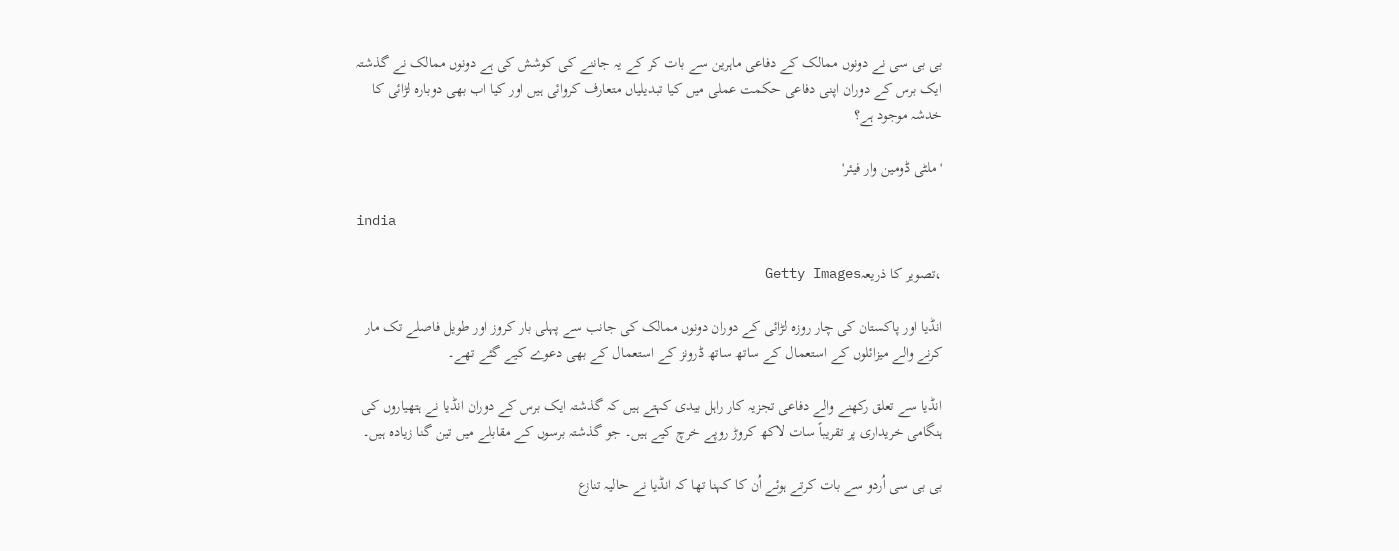بی بی سی نے دونوں ممالک کے دفاعی ماہرین سے بات کر کے یہ جاننے کی کوشش کی ہے دونوں ممالک نے گذشتہ ایک برس کے دوران اپنی دفاعی حکمت عملی میں کیا تبدیلیاں متعارف کروائی ہیں اور کیا اب بھی دوبارہ لڑائی کا خدشہ موجود ہے؟

'ملٹی ڈومین وار فیئر'

india

،تصویر کا ذریعہGetty Images

انڈیا اور پاکستان کی چار روزہ لڑائی کے دوران دونوں ممالک کی جانب سے پہلی بار کروز اور طویل فاصلے تک مار کرنے والے میزائلوں کے استعمال کے ساتھ ساتھ ڈرونز کے استعمال کے بھی دعوے کیے گئے تھے۔

انڈیا سے تعلق رکھنے والے دفاعی تجزیہ کار راہل بیدی کہتے ہیں کہ گذشتہ ایک برس کے دوران انڈیا نے ہتھیاروں کی ہنگامی خریداری پر تقریباً سات لاکھ کروڑ روپے خرچ کیے ہیں۔ جو گذشتہ برسوں کے مقابلے میں تین گنا زیادہ ہیں۔

بی بی سی اُردو سے بات کرتے ہوئے اُن کا کہنا تھا کہ انڈیا نے حالیہ تنازع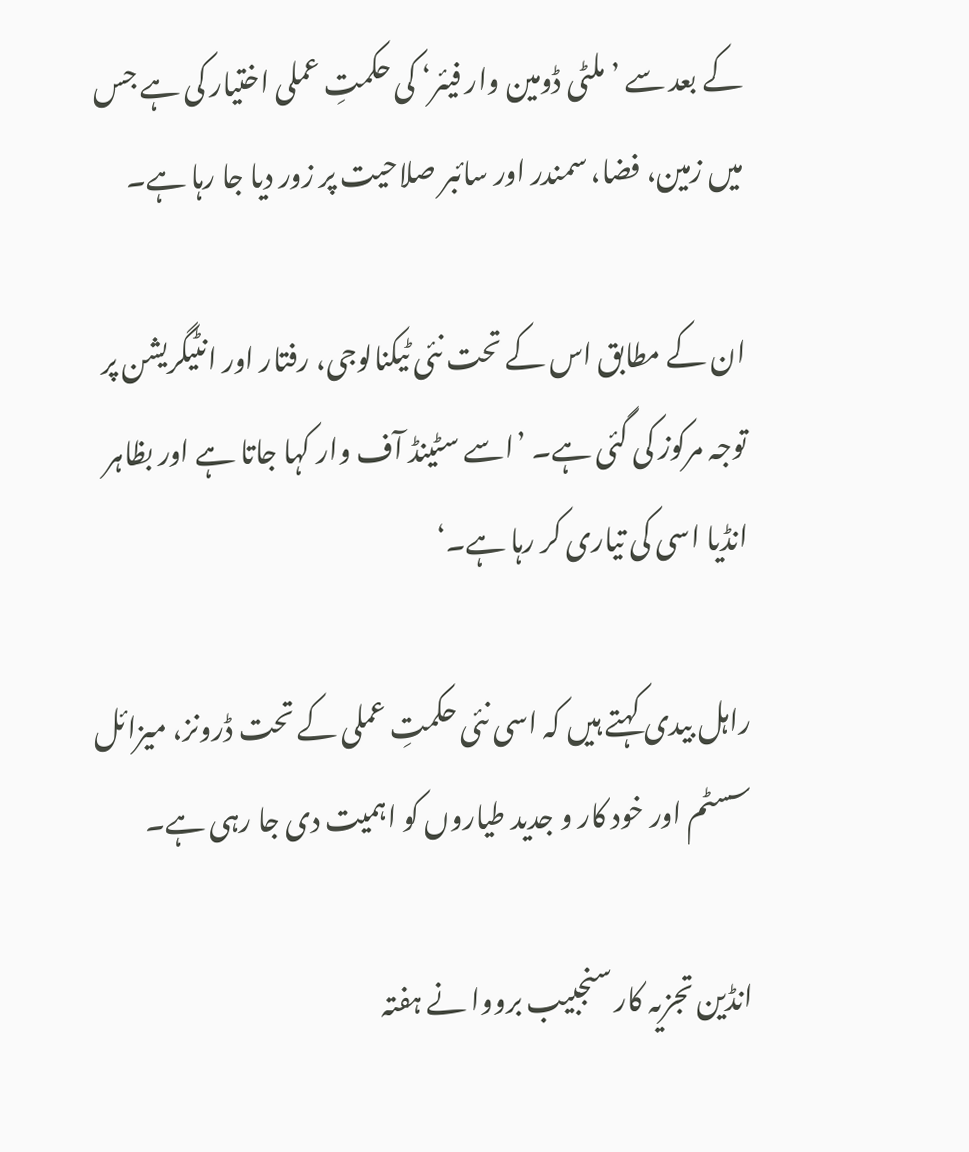کے بعد سے ’ملٹی ڈومین وار فیئر‘ کی حکمتِ عملی اختیار کی ہے جس میں زمین، فضا، سمندر اور سائبر صلاحیت پر زور دیا جا رہا ہے۔

ان کے مطابق اس کے تحت نئی ٹیکنالوجی، رفتار اور انٹیگریشن پر توجہ مرکوز کی گئی ہے۔ ’اسے سٹینڈ آف وار کہا جاتا ہے اور بظاہر انڈیا اسی کی تیاری کر رہا ہے۔‘

راہل بیدی کہتے ہیں کہ اسی نئی حکمتِ عملی کے تحت ڈرونز، میزائل سسٹم اور خود کار و جدید طیاروں کو اہمیت دی جا رہی ہے۔

انڈین تجزیہ کار سنجبیب برووا نے ہفتہ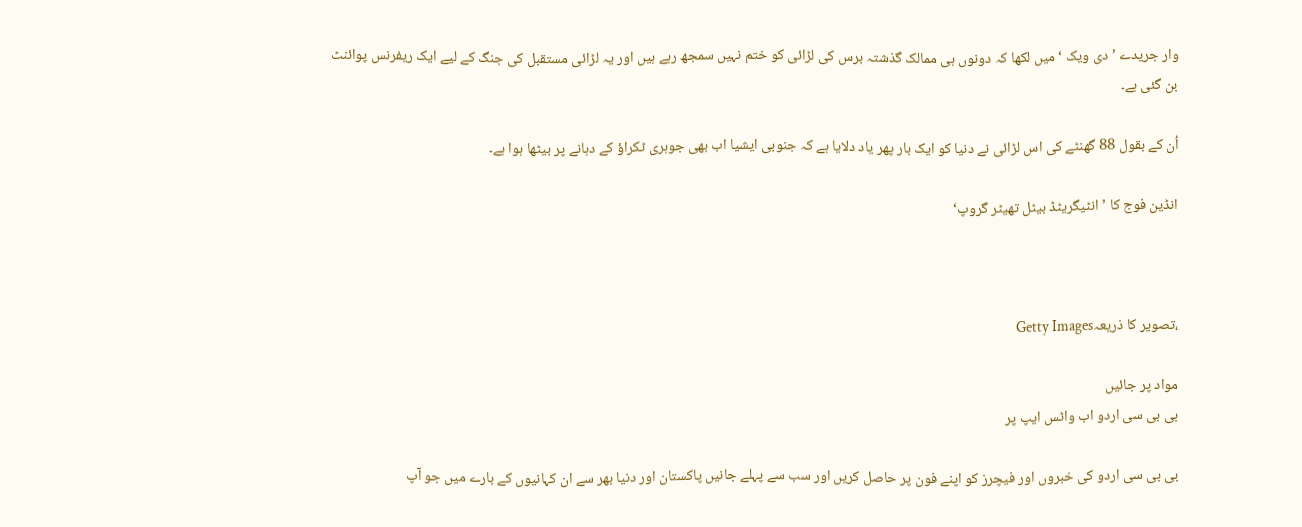وار جریدے ’دی ویک ‘ میں لکھا کہ دونوں ہی ممالک گذشتہ برس کی لڑائی کو ختم نہیں سمجھ رہے ہیں اور یہ لڑائی مستقبل کی جنگ کے لیے ایک ریفرنس پوائنٹ بن گئی ہے۔

اُن کے بقول 88 گھنٹے کی اس لڑائی نے دنیا کو ایک بار پھر یاد دلایا ہے کہ جنوبی ایشیا اب بھی جوہری ٹکراؤ کے دہانے پر بیٹھا ہوا ہے۔

انڈین فوج کا ’انٹیگریٹڈ بیٹل تھیٹر گروپ‘



،تصویر کا ذریعہGetty Images

مواد پر جائیں
بی بی سی اردو اب واٹس ایپ پر

بی بی سی اردو کی خبروں اور فیچرز کو اپنے فون پر حاصل کریں اور سب سے پہلے جانیں پاکستان اور دنیا بھر سے ان کہانیوں کے بارے میں جو آپ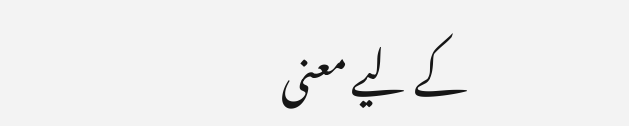کے لیے معنی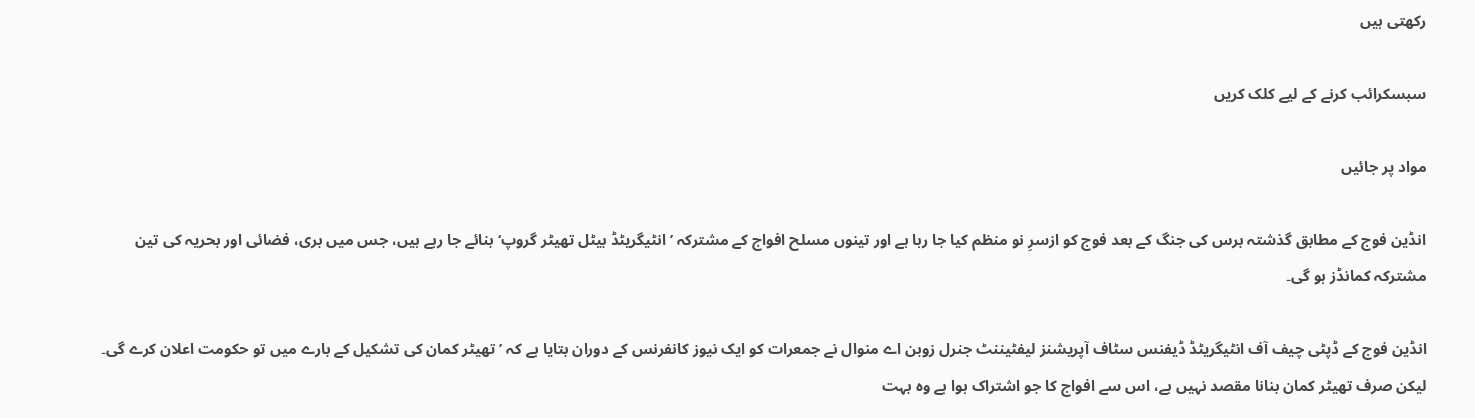رکھتی ہیں

سبسکرائب کرنے کے لیے کلک کریں

مواد پر جائیں

انڈین فوج کے مطابق گذشتہ برس کی جنگ کے بعد فوج کو ازسرِ نو منظم کیا جا رہا ہے اور تینوں مسلح افواج کے مشترکہ ’انٹیگریٹڈ بیٹل تھیٹر گروپ‘ بنائے جا رہے ہیں، جس میں بری، فضائی اور بحریہ کی تین مشترکہ کمانڈز ہو گی۔

انڈین فوج کے ڈپٹی چیف آف انٹیگریٹڈ ڈیفنس سٹاف آپریشنز لیفٹیننٹ جنرل زوبن اے منوال نے جمعرات کو ایک نیوز کانفرنس کے دوران بتایا ہے کہ ’تھیٹر کمان کی تشکیل کے بارے میں تو حکومت اعلان کرے گی۔ لیکن صرف تھیٹر کمان بنانا مقصد نہیں ہے، اس سے افواج کا جو اشتراک ہوا ہے وہ بہت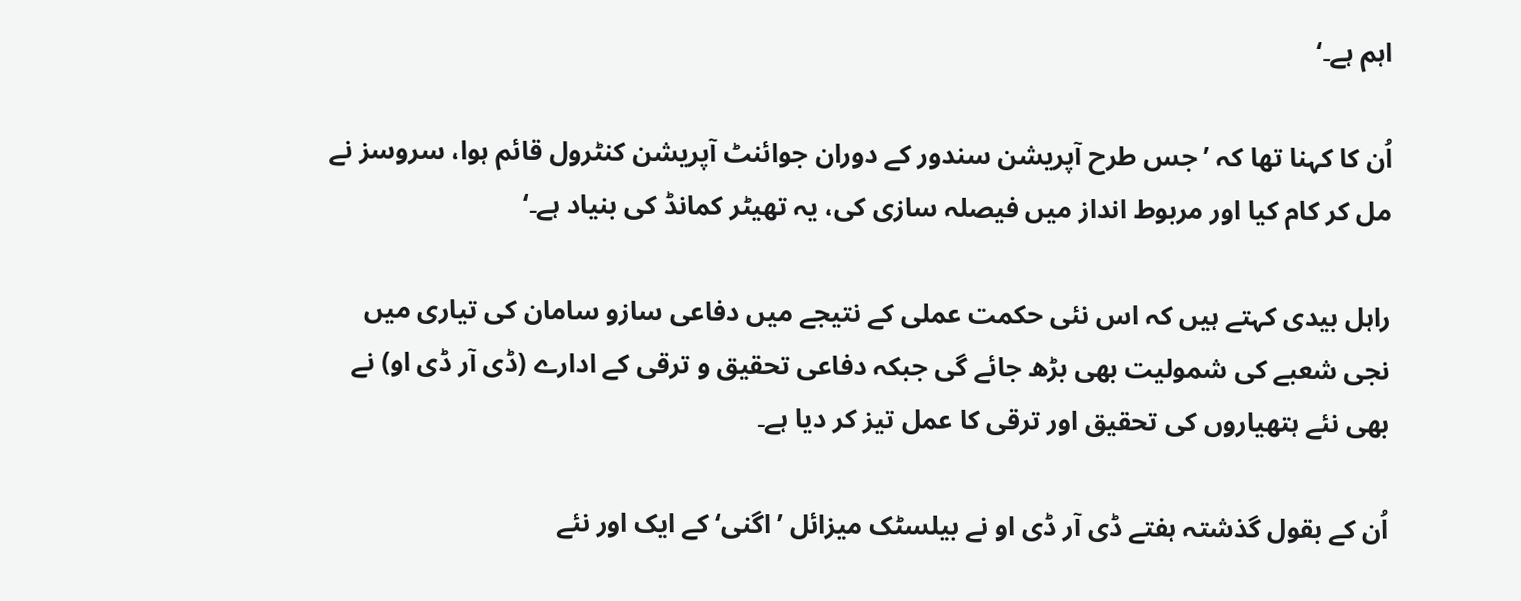اہم ہے۔‘

اُن کا کہنا تھا کہ ’جس طرح آپریشن سندور کے دوران جوائنٹ آپریشن کنٹرول قائم ہوا، سروسز نے مل کر کام کیا اور مربوط انداز میں فیصلہ سازی کی، یہ تھیٹر کمانڈ کی بنیاد ہے۔‘

راہل بیدی کہتے ہیں کہ اس نئی حکمت عملی کے نتیجے میں دفاعی سازو سامان کی تیاری میں نجی شعبے کی شمولیت بھی بڑھ جائے گی جبکہ دفاعی تحقیق و ترقی کے ادارے (ڈی آر ڈی او) نے بھی نئے ہتھیاروں کی تحقیق اور ترقی کا عمل تیز کر دیا ہے۔

اُن کے بقول گذشتہ ہفتے ڈی آر ڈی او نے بیلسٹک میزائل ’اگنی‘ کے ایک اور نئے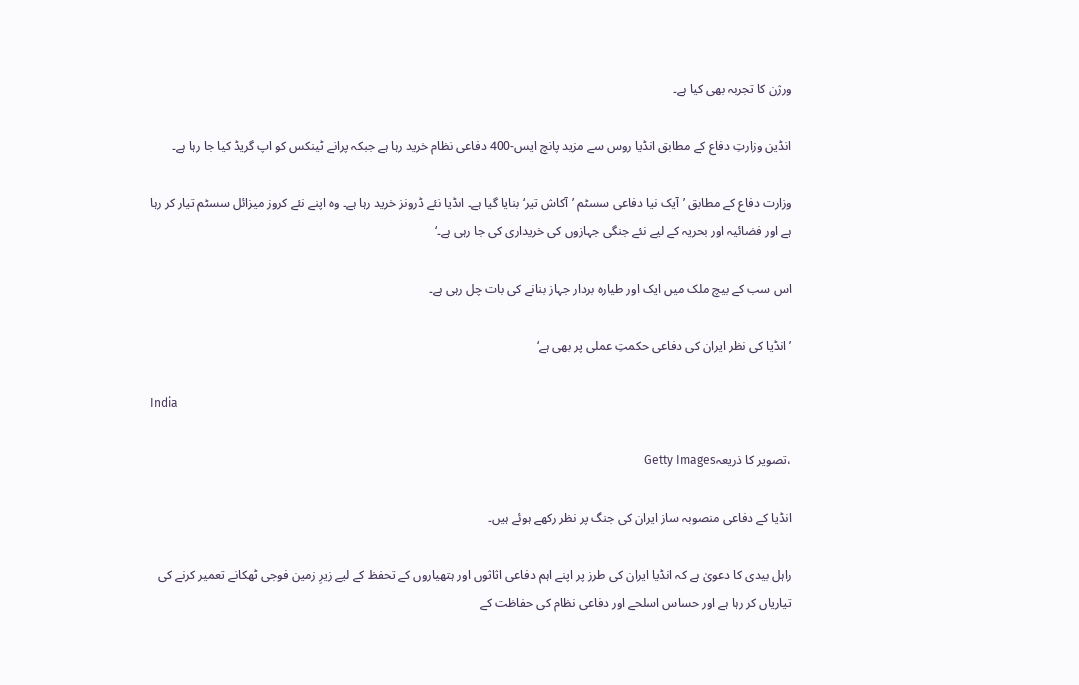ورژن کا تجربہ بھی کیا ہے۔

انڈین وزارتِ دفاع کے مطابق انڈیا روس سے مزید پانچ ایس-400 دفاعی نظام خرید رہا ہے جبکہ پرانے ٹینکس کو اپ گریڈ کیا جا رہا ہے۔

وزارت دفاع کے مطابق ’آیک نیا دفاعی سسٹم ’آکاش تیر‘ بنایا گیا ہے۔ اںڈیا نئے ڈرونز خرید رہا ہے۔ وہ اپنے نئے کروز میزائل سسٹم تیار کر رہا ہے اور فضائیہ اور بحریہ کے لیے نئے جنگی جہازوں کی خریداری کی جا رہی ہے۔‘

اس سب کے بیچ ملک میں ایک اور طیارہ بردار جہاز بنانے کی بات چل رہی ہے۔

’انڈیا کی نظر ایران کی دفاعی حکمتِ عملی پر بھی ہے‘

India

،تصویر کا ذریعہGetty Images

انڈیا کے دفاعی منصوبہ ساز ایران کی جنگ پر نظر رکھے ہوئے ہیں۔

راہل بیدی کا دعویٰ ہے کہ انڈیا ایران کی طرز پر اپنے اہم دفاعی اثاثوں اور ہتھیاروں کے تحفظ کے لیے زیرِ زمین فوجی ٹھکانے تعمیر کرنے کی تیاریاں کر رہا ہے اور حساس اسلحے اور دفاعی نظام کی حفاظت کے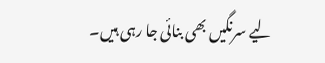لیے سرنگیں بھی بنائی جا رہی ہیں۔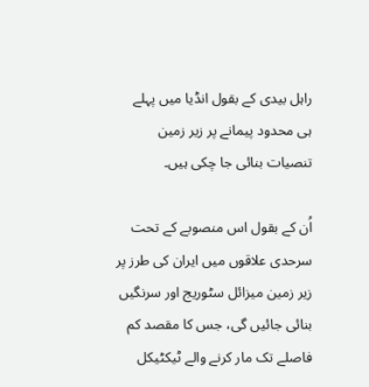راہل بیدی کے بقول انڈیا میں پہلے ہی محدود پیمانے پر زیر زمین تنصیات بنائی جا چکی ہیں۔

اُن کے بقول اس منصوبے کے تحت سرحدی علاقوں میں ایران کی طرز پر زیر زمین میزائل سٹوریج اور سرنگیں بنائی جائیں گی، جس کا مقصد کم فاصلے تک مار کرنے والے ٹیکٹیکل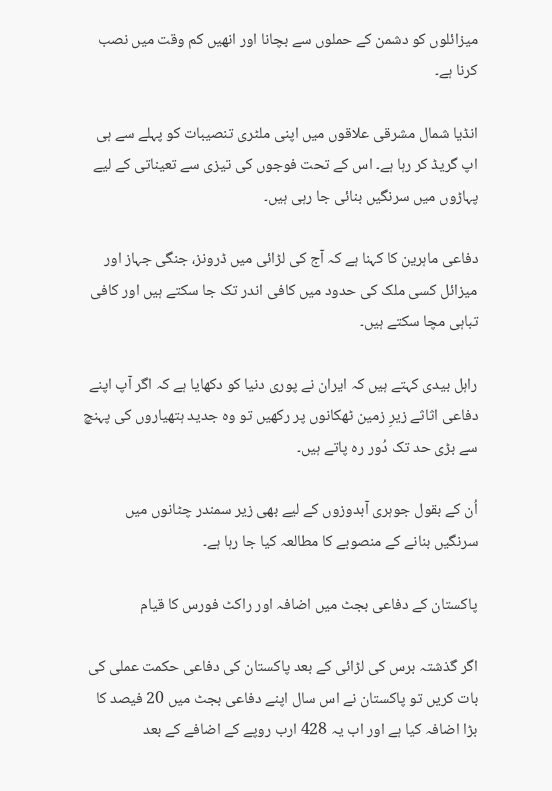میزائلوں کو دشمن کے حملوں سے بچانا اور انھیں کم وقت میں نصب کرنا ہے۔

انڈیا شمال مشرقی علاقوں میں اپنی ملٹری تنصیبات کو پہلے سے ہی اپ گریڈ کر رہا ہے۔ اس کے تحت فوجوں کی تیزی سے تعیناتی کے لیے پہاڑوں میں سرنگیں بنائی جا رہی ہیں۔

دفاعی ماہرین کا کہنا ہے کہ آج کی لڑائی میں ڈرونز، جنگی جہاز اور میزائل کسی ملک کی حدود میں کافی اندر تک جا سکتے ہیں اور کافی تباہی مچا سکتے ہیں۔

راہل بیدی کہتے ہیں کہ ایران نے پوری دنیا کو دکھایا ہے کہ اگر آپ اپنے دفاعی اثاثے زیرِ زمین ٹھکانوں پر رکھیں تو وہ جدید ہتھیاروں کی پہنچ سے بڑی حد تک دُور رہ پاتے ہیں۔

اُن کے بقول جوہری آبدوزوں کے لیے بھی زیر سمندر چٹانوں میں سرنگیں بنانے کے منصوبے کا مطالعہ کیا جا رہا ہے۔

پاکستان کے دفاعی بجٹ میں اضافہ اور راکٹ فورس کا قیام

اگر گذشتہ برس کی لڑائی کے بعد پاکستان کی دفاعی حکمت عملی کی بات کریں تو پاکستان نے اس سال اپنے دفاعی بجٹ میں 20 فیصد کا بڑا اضافہ کیا ہے اور اب یہ 428 ارب روپے کے اضافے کے بعد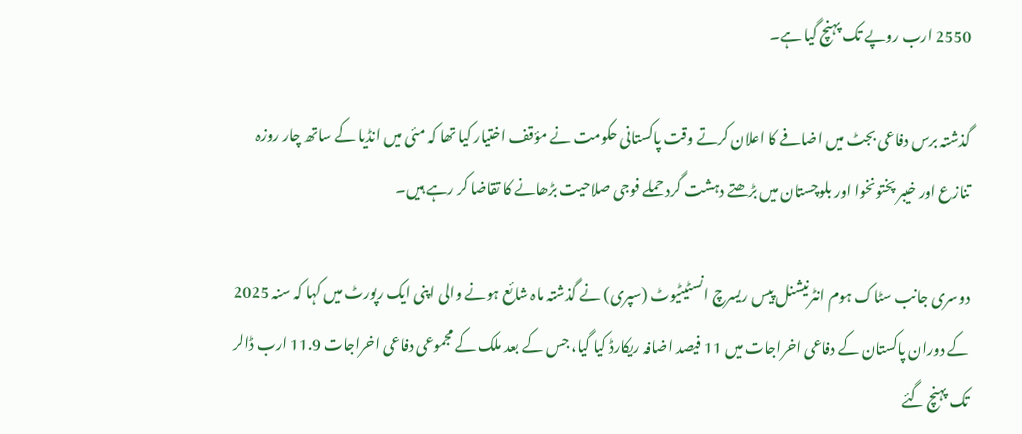2550 ارب روپے تک پہنچ گیا ہے۔

گذشتہ برس دفاعی بجٹ میں اضافے کا اعلان کرتے وقت پاکستانی حکومت نے مؤقف اختیار کیا تھا کہ مئی میں انڈیا کے ساتھ چار روزہ تنازع اور خیبر پختونخوا اور بلوچستان میں بڑھتے دہشت گرد حملے فوجی صلاحیت بڑھانے کا تقاضا کر رہے ہیں۔

دوسری جانب سٹاک ہوم انٹرنیشنل پیس ریسرچ انسٹیٹیوٹ (سپری) نے گذشتہ ماہ شائع ہونے والی اپنی ایک رپورٹ میں کہا کہ سنہ 2025 کے دوران پاکستان کے دفاعی اخراجات میں 11 فیصد اضافہ ریکارڈ کیا گیا، جس کے بعد ملک کے مجموعی دفاعی اخراجات 11.9 ارب ڈالر تک پہنچ گئے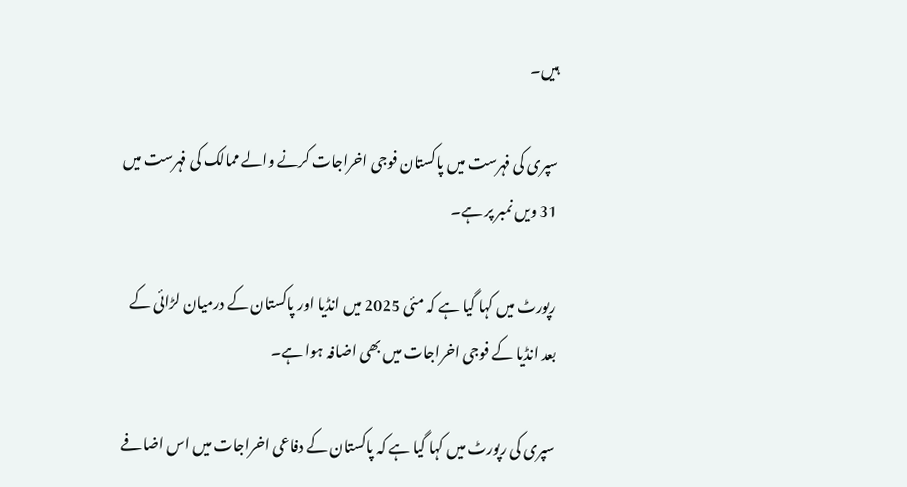ہیں۔

سپری کی فہرست میں پاکستان فوجی اخراجات کرنے والے ممالک کی فہرست میں 31 ویں نمبر پر ہے۔

رپورٹ میں کہا گیا ہے کہ مئی 2025 میں انڈیا اور پاکستان کے درمیان لڑائی کے بعد انڈیا کے فوجی اخراجات میں بھی اضافہ ہوا ہے۔

سپری کی رپورٹ میں کہا گیا ہے کہ پاکستان کے دفاعی اخراجات میں اس اضافے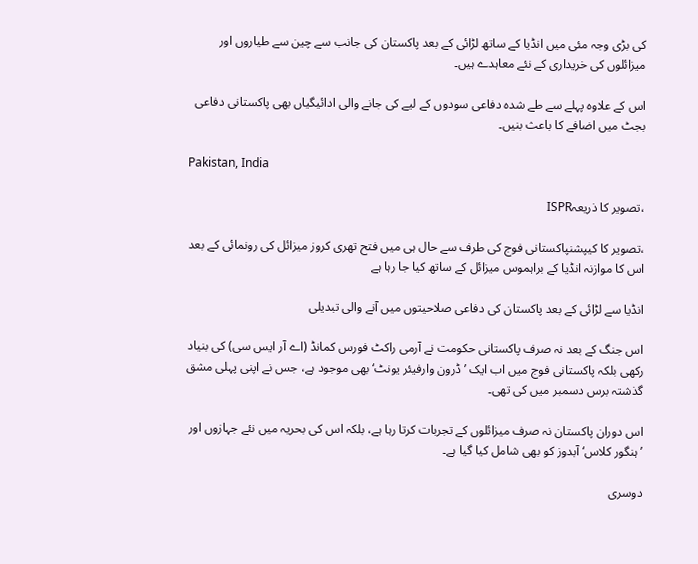کی بڑی وجہ مئی میں انڈیا کے ساتھ لڑائی کے بعد پاکستان کی جانب سے چین سے طیاروں اور میزائلوں کی خریداری کے نئے معاہدے ہیں۔

اس کے علاوہ پہلے سے طے شدہ دفاعی سودوں کے لیے کی جانے والی ادائیگیاں بھی پاکستانی دفاعی بجٹ میں اضافے کا باعث بنیں۔

Pakistan, India

،تصویر کا ذریعہISPR

،تصویر کا کیپشنپاکستانی فوج کی طرف سے حال ہی میں فتح تھری کروز میزائل کی رونمائی کے بعد اس کا موازنہ انڈیا کے براہموس میزائل کے ساتھ کیا جا رہا ہے

انڈیا سے لڑائی کے بعد پاکستان کی دفاعی صلاحیتوں میں آنے والی تبدیلی

اس جنگ کے بعد نہ صرف پاکستانی حکومت نے آرمی راکٹ فورس کمانڈ (اے آر ایس سی) کی بنیاد رکھی بلکہ پاکستانی فوج میں اب ایک ’ڈرون وارفیئر یونٹ‘ بھی موجود ہے، جس نے اپنی پہلی مشق گذشتہ برس دسمبر میں کی تھی۔

اس دوران پاکستان نہ صرف میزائلوں کے تجربات کرتا رہا ہے، بلکہ اس کی بحریہ میں نئے جہازوں اور ’ہنگور کلاس‘ آبدوز کو بھی شامل کیا گیا ہے۔

دوسری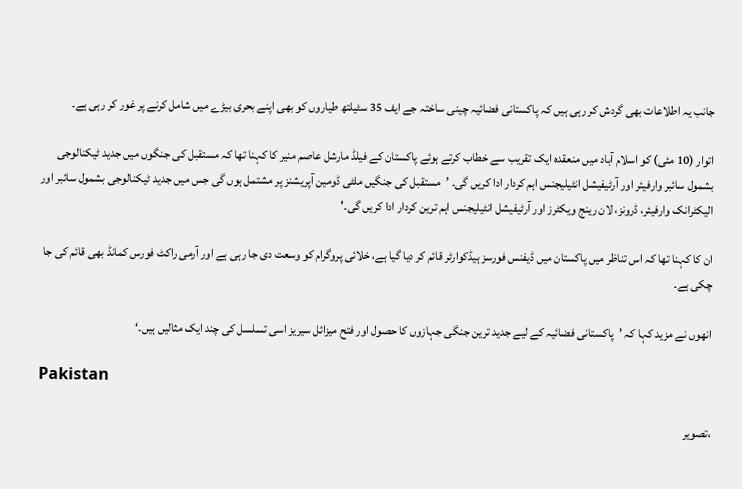جانب یہ اطلاعات بھی گردش کر رہی ہیں کہ پاکستانی فضائیہ چینی ساختہ جے ایف 35 سٹیلتھ طیاروں کو بھی اپنے بحری بیڑے میں شامل کرنے پر غور کر رہی ہے۔

اتوار (10 مئی) کو اسلام آباد میں منعقدہ ایک تقریب سے خطاب کرتے ہوئے پاکستان کے فیلڈ مارشل عاصم منیر کا کہنا تھا کہ مستقبل کی جنگوں میں جدید ٹیکنالوجی بشمول سائبر وارفیئر اور آرٹیفیشل انٹیلیجنس اہم کردار ادا کریں گی۔ ’مستقبل کی جنگیں ملٹی ڈومین آپریشنز پر مشتمل ہوں گی جس میں جدید ٹیکنالوجی بشمول سائبر اور الیکٹرانک وارفیئر، ڈرونز، لان رینج ویکٹرز اور آرٹیفیشل انٹیلیجنس اہم ترین کردار ادا کریں گی۔'

ان کا کہنا تھا کہ اس تناظر میں پاکستان میں ڈیفنس فورسز ہیڈکوارٹر قائم کر دیا گیا ہے، خلائی پروگرام کو وسعت دی جا رہی ہے اور آرمی راکٹ فورس کمانڈ بھی قائم کی جا چکی ہے۔

انھوں نے مزید کہا کہ ’پاکستانی فضائیہ کے لیے جدید ترین جنگی جہازوں کا حصول اور فتح میزائل سیریز اسی تسلسل کی چند ایک مثالیں ہیں۔‘

Pakistan

،تصویر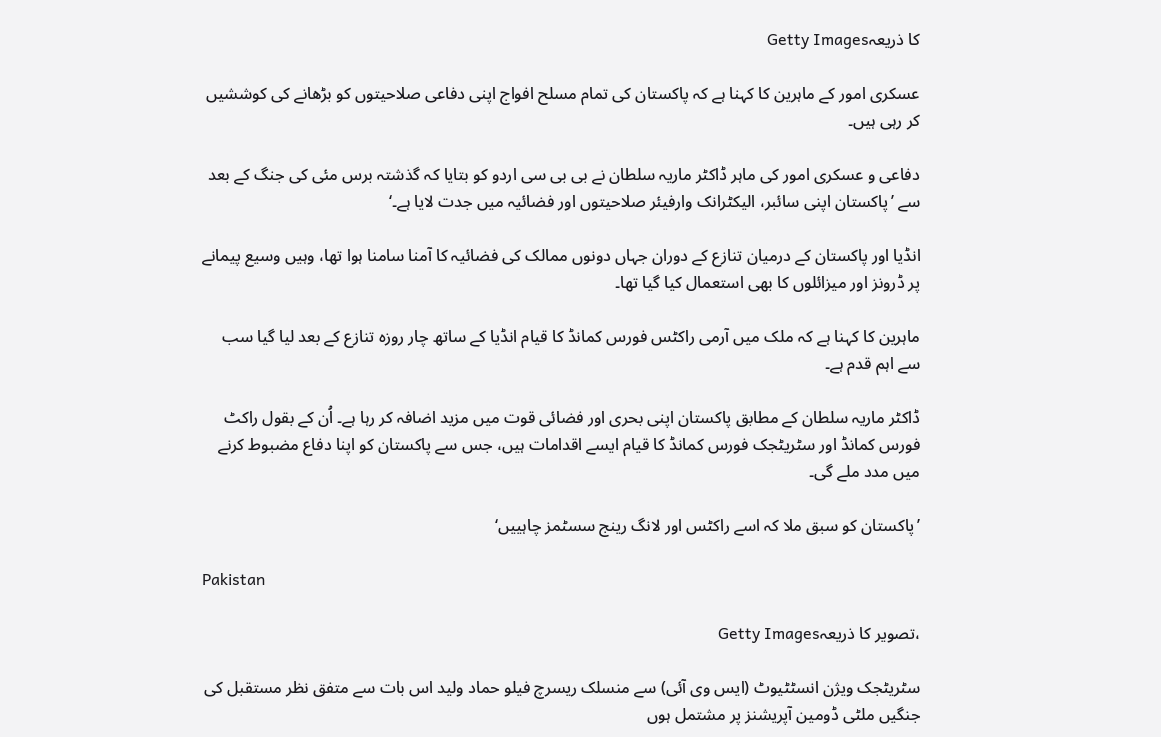کا ذریعہGetty Images

عسکری امور کے ماہرین کا کہنا ہے کہ پاکستان کی تمام مسلح افواج اپنی دفاعی صلاحیتوں کو بڑھانے کی کوششیں کر رہی ہیں۔

دفاعی و عسکری امور کی ماہر ڈاکٹر ماریہ سلطان نے بی بی سی اردو کو بتایا کہ گذشتہ برس مئی کی جنگ کے بعد سے ’پاکستان اپنی سائبر، الیکٹرانک وارفیئر صلاحیتوں اور فضائیہ میں جدت لایا ہے۔‘

انڈیا اور پاکستان کے درمیان تنازع کے دوران جہاں دونوں ممالک کی فضائیہ کا آمنا سامنا ہوا تھا، وہیں وسیع پیمانے پر ڈرونز اور میزائلوں کا بھی استعمال کیا گیا تھا۔

ماہرین کا کہنا ہے کہ ملک میں آرمی راکٹس فورس کمانڈ کا قیام انڈیا کے ساتھ چار روزہ تنازع کے بعد لیا گیا سب سے اہم قدم ہے۔

ڈاکٹر ماریہ سلطان کے مطابق پاکستان اپنی بحری اور فضائی قوت میں مزید اضافہ کر رہا ہے۔ اُن کے بقول راکٹ فورس کمانڈ اور سٹریٹجک فورس کمانڈ کا قیام ایسے اقدامات ہیں، جس سے پاکستان کو اپنا دفاع مضبوط کرنے میں مدد ملے گی۔

’پاکستان کو سبق ملا کہ اسے راکٹس اور لانگ رینج سسٹمز چاہییں‘

Pakistan

،تصویر کا ذریعہGetty Images

سٹریٹجک ویژن انسٹٹیوٹ (ایس وی آئی) سے منسلک ریسرچ فیلو حماد ولید اس بات سے متفق نظر مستقبل کی جنگیں ملٹی ڈومین آپریشنز پر مشتمل ہوں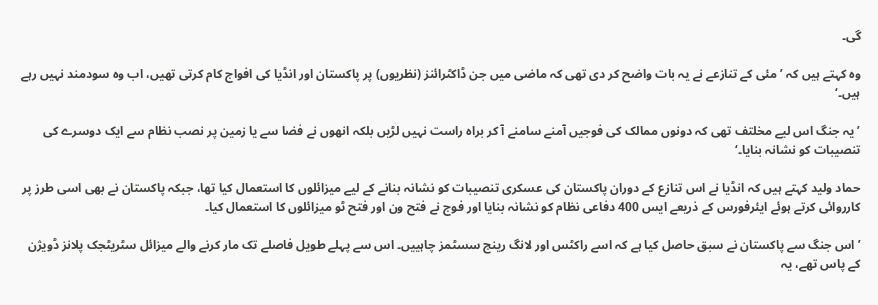گی۔

وہ کہتے ہیں کہ ’مئی کے تنازعے نے یہ بات واضح کر دی تھی کہ ماضی میں جن ڈاکٹرائنز (نظریوں) پر پاکستان اور انڈیا کی افواج کام کرتی تھیں، اب وہ سودمند نہیں رہے ہیں۔‘

’یہ جنگ اس لیے مخلتف تھی کہ دونوں ممالک کی فوجیں آمنے سامنے آ کر براہ راست نہیں لڑیں بلکہ انھوں نے فضا سے یا زمین پر نصب نظام سے ایک دوسرے کی تنصیبات کو نشانہ بنایا۔‘

حماد ولید کہتے ہیں کہ انڈیا نے اس تنازع کے دوران پاکستان کی عسکری تنصیبات کو نشانہ بنانے کے لیے میزائلوں کا استعمال کیا تھا، جبکہ پاکستان نے بھی اسی طرز پر کارروائی کرتے ہوئے ایئرفورس کے ذریعے ایس 400 دفاعی نظام کو نشانہ بنایا اور فوج نے فتح ون اور فتح ٹو میزائلوں کا استعمال کیا۔

’اس جنگ سے پاکستان نے سبق حاصل کیا ہے کہ اسے راکٹس اور لانگ رینج سسٹمز چاہییں۔ اس سے پہلے طویل فاصلے تک مار کرنے والے میزائل سٹریٹجک پلانز ڈویژن کے پاس تھے، یہ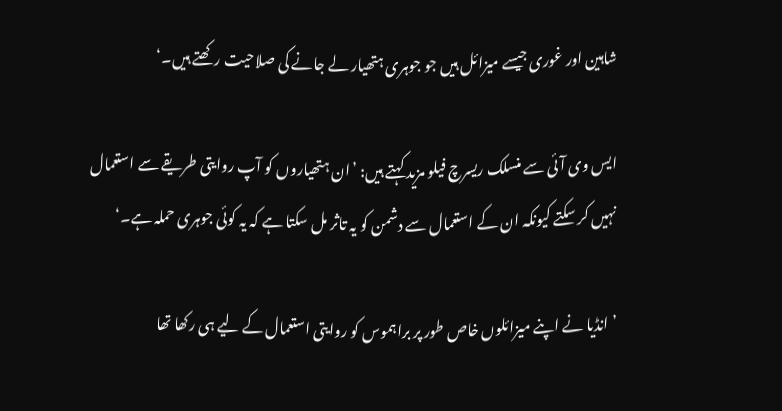شاہین اور غوری جیسے میزائل ہیں جو جوہری ہتھیار لے جانے کی صلاحیت رکھتے ہیں۔‘

ایس وی آئی سے منسلک ریسرچ فیلو مزید کہتے ہیں: ’ان ہتھیاروں کو آپ روایتی طریقے سے استعمال نہیں کر سکتے کیونکہ ان کے استعمال سے دشمن کو یہ تاثر مل سکتا ہے کہ یہ کوئی جوہری حملہ ہے۔‘

’انڈیا نے اپنے میزائلوں خاص طور پر براہموس کو روایتی استعمال کے لیے ہی رکھا تھا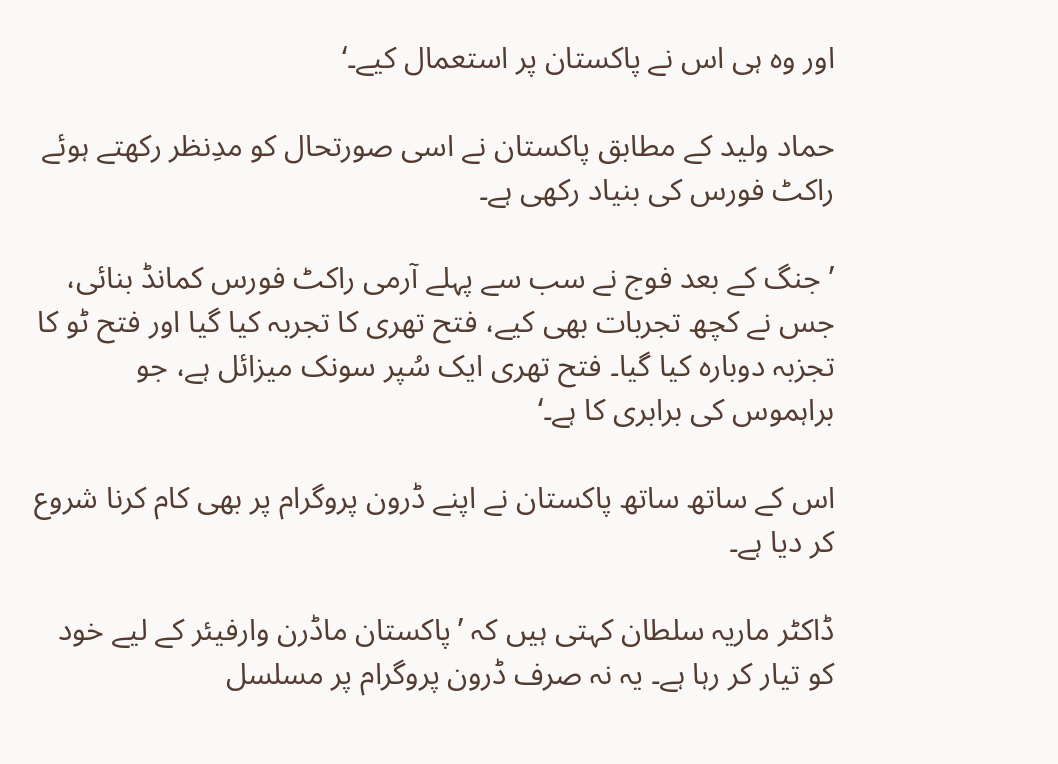اور وہ ہی اس نے پاکستان پر استعمال کیے۔‘

حماد ولید کے مطابق پاکستان نے اسی صورتحال کو مدِنظر رکھتے ہوئے راکٹ فورس کی بنیاد رکھی ہے۔

’جنگ کے بعد فوج نے سب سے پہلے آرمی راکٹ فورس کمانڈ بنائی، جس نے کچھ تجربات بھی کیے، فتح تھری کا تجربہ کیا گیا اور فتح ٹو کا تجزبہ دوبارہ کیا گیا۔ فتح تھری ایک سُپر سونک میزائل ہے، جو براہموس کی برابری کا ہے۔‘

اس کے ساتھ ساتھ پاکستان نے اپنے ڈرون پروگرام پر بھی کام کرنا شروع کر دیا ہے۔

ڈاکٹر ماریہ سلطان کہتی ہیں کہ ’پاکستان ماڈرن وارفیئر کے لیے خود کو تیار کر رہا ہے۔ یہ نہ صرف ڈرون پروگرام پر مسلسل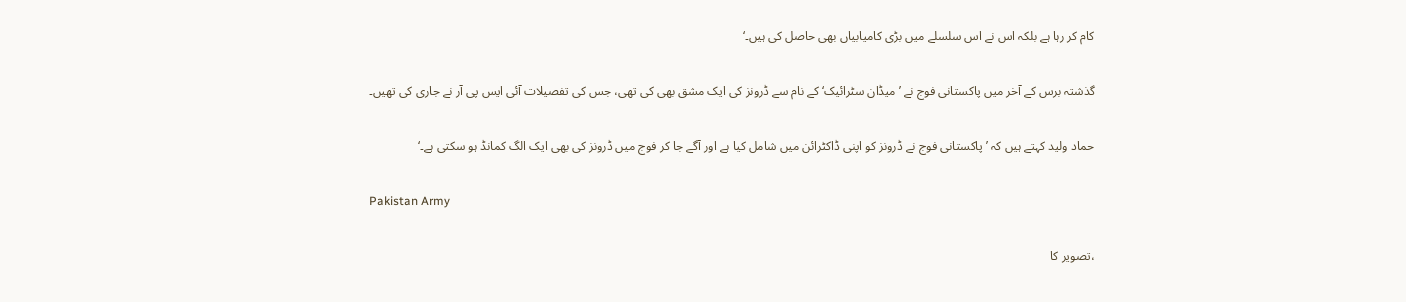کام کر رہا ہے بلکہ اس نے اس سلسلے میں بڑی کامیابیاں بھی حاصل کی ہیں۔‘

گذشتہ برس کے آخر میں پاکستانی فوج نے ’میڈان سٹرائیک‘ کے نام سے ڈرونز کی ایک مشق بھی کی تھی، جس کی تفصیلات آئی ایس پی آر نے جاری کی تھیں۔

حماد ولید کہتے ہیں کہ ’پاکستانی فوج نے ڈرونز کو اپنی ڈاکٹرائن میں شامل کیا ہے اور آگے جا کر فوج میں ڈرونز کی بھی ایک الگ کمانڈ ہو سکتی ہے۔‘

Pakistan Army

،تصویر کا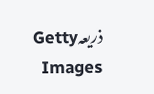ذریعہGetty Images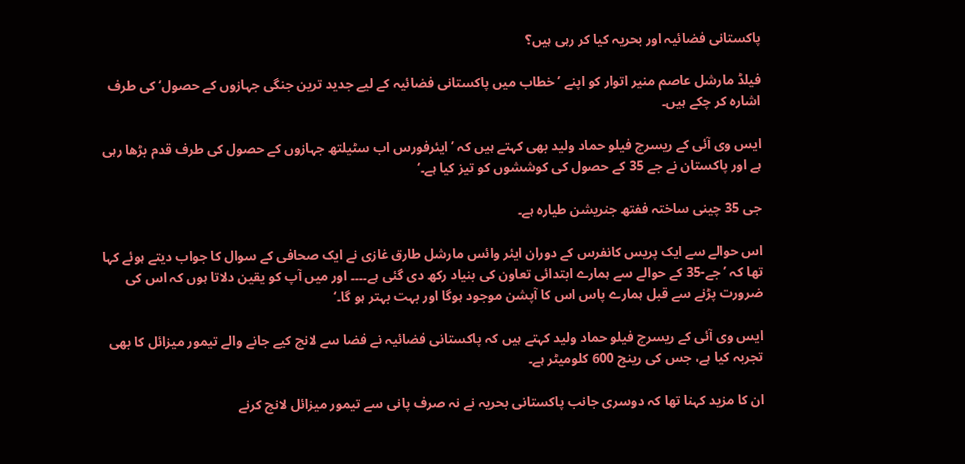پاکستانی فضائیہ اور بحریہ کیا کر رہی ہیں؟

فیلڈ مارشل عاصم منیر اتوار کو اپنے ’خطاب میں پاکستانی فضائیہ کے لیے جدید ترین جنگی جہازوں کے حصول‘ کی طرف اشارہ کر چکے ہیں۔

ایس وی آئی کے ریسرچ فیلو حماد ولید بھی کہتے ہیں کہ ’ایئرفورس اب سٹیلتھ جہازوں کے حصول کی طرف قدم بڑھا رہی ہے اور پاکستان نے جے 35 کے حصول کی کوششوں کو تیز کیا ہے۔‘

جی 35 چینی ساختہ ففتھ جنریشن طیارہ ہے۔

اس حوالے سے ایک پریس کانفرس کے دوران ایئر وائس مارشل طارق غازی نے ایک صحافی کے سوال کا جواب دیتے ہوئے کہا تھا کہ ’جے-35 کے حوالے سے ہمارے ابتدائی تعاون کی بنیاد رکھ دی گئی ہے۔۔۔۔ اور میں آپ کو یقین دلاتا ہوں کہ اس کی ضرورت پڑنے سے قبل ہمارے پاس اس کا آپشن موجود ہوگا اور بہت بہتر ہو گا۔‘

ایس وی آئی کے ریسرچ فیلو حماد ولید کہتے ہیں کہ پاکستانی فضائیہ نے فضا سے لانچ کیے جانے والے تیمور میزائل کا بھی تجربہ کیا ہے، جس کی رینج 600 کلومیٹر ہے۔

ان کا مزید کہنا تھا کہ دوسری جانب پاکستانی بحریہ نے نہ صرف پانی سے تیمور میزائل لانچ کرنے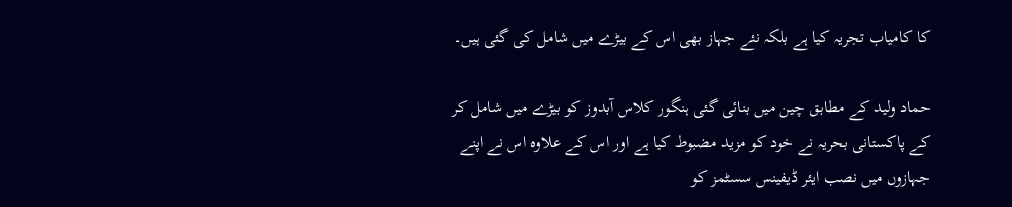کا کامیاب تجریہ کیا ہے بلکہ نئے جہاز بھی اس کے بیڑے میں شامل کی گئی ہیں۔

حماد ولید کے مطابق چین میں بنائی گئی ہنگور کلاس آبدوز کو بیڑے میں شامل کر کے پاکستانی بحریہ نے خود کو مزید مضبوط کیا ہے اور اس کے علاوہ اس نے اپنے جہازوں میں نصب ایئر ڈیفینس سسٹمز کو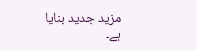مزید جدید بنایا ہے۔